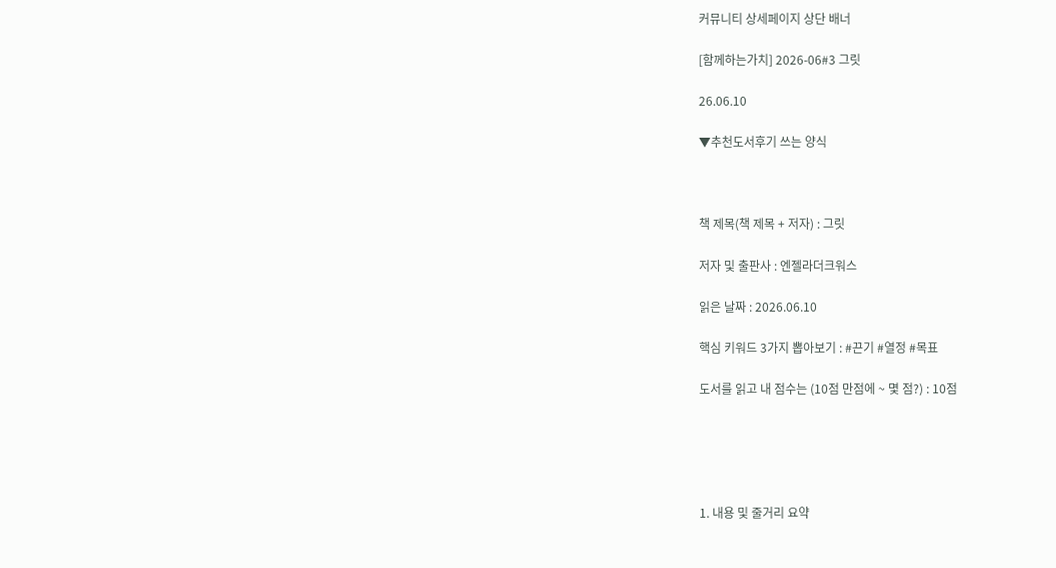커뮤니티 상세페이지 상단 배너

[함께하는가치] 2026-06#3 그릿

26.06.10

▼추천도서후기 쓰는 양식



책 제목(책 제목 + 저자) : 그릿

저자 및 출판사 : 엔젤라더크워스

읽은 날짜 : 2026.06.10

핵심 키워드 3가지 뽑아보기 : #끈기 #열정 #목표

도서를 읽고 내 점수는 (10점 만점에 ~ 몇 점?) : 10점





1. 내용 및 줄거리 요약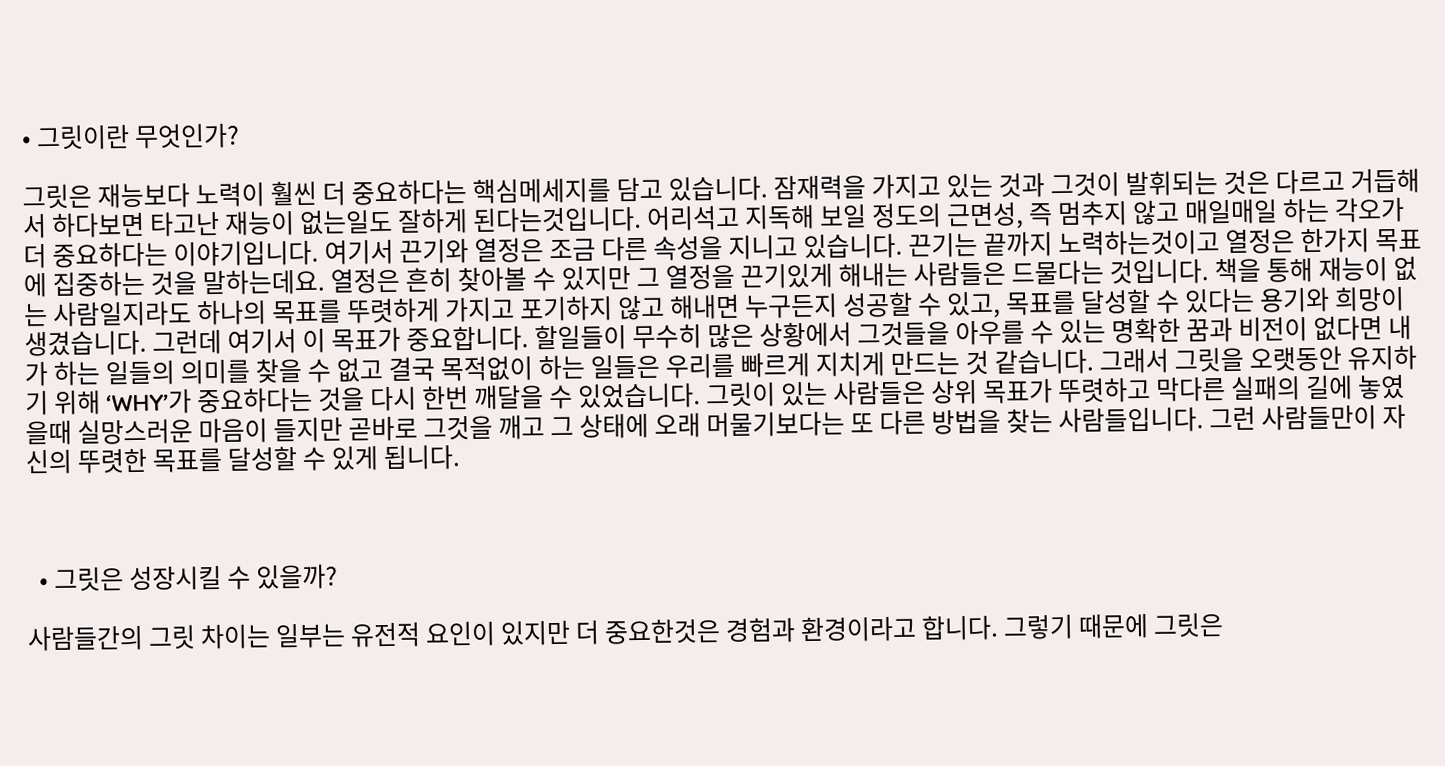• 그릿이란 무엇인가?

그릿은 재능보다 노력이 훨씬 더 중요하다는 핵심메세지를 담고 있습니다. 잠재력을 가지고 있는 것과 그것이 발휘되는 것은 다르고 거듭해서 하다보면 타고난 재능이 없는일도 잘하게 된다는것입니다. 어리석고 지독해 보일 정도의 근면성, 즉 멈추지 않고 매일매일 하는 각오가 더 중요하다는 이야기입니다. 여기서 끈기와 열정은 조금 다른 속성을 지니고 있습니다. 끈기는 끝까지 노력하는것이고 열정은 한가지 목표에 집중하는 것을 말하는데요. 열정은 흔히 찾아볼 수 있지만 그 열정을 끈기있게 해내는 사람들은 드물다는 것입니다. 책을 통해 재능이 없는 사람일지라도 하나의 목표를 뚜렷하게 가지고 포기하지 않고 해내면 누구든지 성공할 수 있고, 목표를 달성할 수 있다는 용기와 희망이 생겼습니다. 그런데 여기서 이 목표가 중요합니다. 할일들이 무수히 많은 상황에서 그것들을 아우를 수 있는 명확한 꿈과 비전이 없다면 내가 하는 일들의 의미를 찾을 수 없고 결국 목적없이 하는 일들은 우리를 빠르게 지치게 만드는 것 같습니다. 그래서 그릿을 오랫동안 유지하기 위해 ‘WHY’가 중요하다는 것을 다시 한번 깨달을 수 있었습니다. 그릿이 있는 사람들은 상위 목표가 뚜렷하고 막다른 실패의 길에 놓였을때 실망스러운 마음이 들지만 곧바로 그것을 깨고 그 상태에 오래 머물기보다는 또 다른 방법을 찾는 사람들입니다. 그런 사람들만이 자신의 뚜렷한 목표를 달성할 수 있게 됩니다.



  • 그릿은 성장시킬 수 있을까?

사람들간의 그릿 차이는 일부는 유전적 요인이 있지만 더 중요한것은 경험과 환경이라고 합니다. 그렇기 때문에 그릿은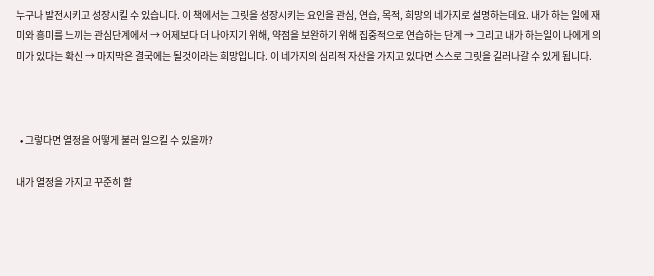누구나 발전시키고 성장시킬 수 있습니다. 이 책에서는 그릿을 성장시키는 요인을 관심, 연습, 목적, 희망의 네가지로 설명하는데요. 내가 하는 일에 재미와 흥미를 느끼는 관심단계에서 → 어제보다 더 나아지기 위해, 약점을 보완하기 위해 집중적으로 연습하는 단계 → 그리고 내가 하는일이 나에게 의미가 있다는 확신 → 마지막은 결국에는 될것이라는 희망입니다. 이 네가지의 심리적 자산을 가지고 있다면 스스로 그릿을 길러나갈 수 있게 됩니다.



  • 그렇다면 열정을 어떻게 불러 일으킬 수 있을까?

내가 열정을 가지고 꾸준히 할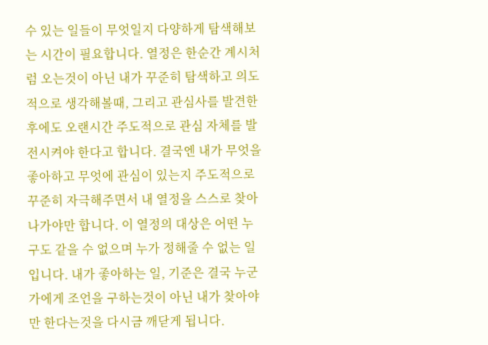수 있는 일들이 무엇일지 다양하게 탐색해보는 시간이 필요합니다. 열정은 한순간 계시처럼 오는것이 아닌 내가 꾸준히 탐색하고 의도적으로 생각해볼때, 그리고 관심사를 발견한 후에도 오랜시간 주도적으로 관심 자체를 발전시켜야 한다고 합니다. 결국엔 내가 무엇을 좋아하고 무엇에 관심이 있는지 주도적으로 꾸준히 자극해주면서 내 열정을 스스로 찾아나가야만 합니다. 이 열정의 대상은 어떤 누구도 같을 수 없으며 누가 정해줄 수 없는 일입니다. 내가 좋아하는 일, 기준은 결국 누군가에게 조언을 구하는것이 아닌 내가 찾아야만 한다는것을 다시금 깨닫게 됩니다.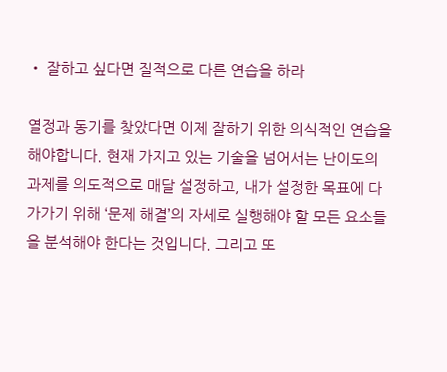• 잘하고 싶다면 질적으로 다른 연습을 하라

열정과 동기를 찾았다면 이제 잘하기 위한 의식적인 연습을 해야합니다. 현재 가지고 있는 기술을 넘어서는 난이도의 과제를 의도적으로 매달 설정하고, 내가 설정한 목표에 다가가기 위해 ‘문제 해결’의 자세로 실행해야 할 모든 요소들을 분석해야 한다는 것입니다. 그리고 또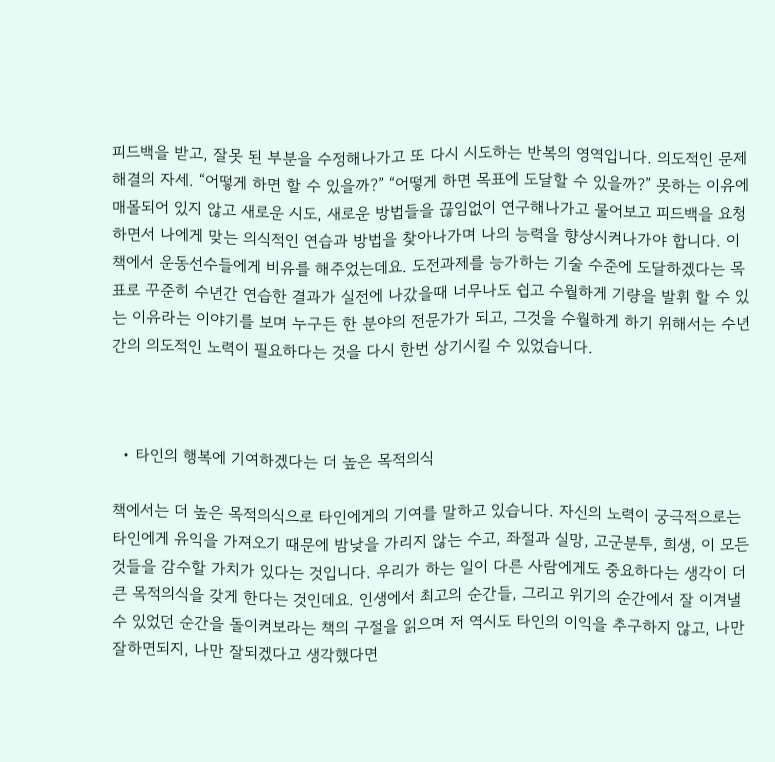피드백을 받고, 잘못 된 부분을 수정해나가고 또 다시 시도하는 반복의 영역입니다. 의도적인 문제해결의 자세. “어떻게 하면 할 수 있을까?” “어떻게 하면 목표에 도달할 수 있을까?” 못하는 이유에 매몰되어 있지 않고 새로운 시도, 새로운 방법들을 끊임없이 연구해나가고 물어보고 피드백을 요청하면서 나에게 맞는 의식적인 연습과 방법을 찾아나가며 나의 능력을 향상시켜나가야 합니다. 이 책에서 운동선수들에게 비유를 해주었는데요. 도전과제를 능가하는 기술 수준에 도달하겠다는 목표로 꾸준히 수년간 연습한 결과가 실전에 나갔을때 너무나도 쉽고 수월하게 기량을 발휘 할 수 있는 이유라는 이야기를 보며 누구든 한 분야의 전문가가 되고, 그것을 수월하게 하기 위해서는 수년간의 의도적인 노력이 필요하다는 것을 다시 한번 상기시킬 수 있었습니다.



  • 타인의 행복에 기여하겠다는 더 높은 목적의식

책에서는 더 높은 목적의식으로 타인에게의 기여를 말하고 있습니다. 자신의 노력이 궁극적으로는 타인에게 유익을 가져오기 때문에 밤낮을 가리지 않는 수고, 좌절과 실망, 고군분투, 희생, 이 모든 것들을 감수할 가치가 있다는 것입니다. 우리가 하는 일이 다른 사람에게도 중요하다는 생각이 더 큰 목적의식을 갖게 한다는 것인데요. 인생에서 최고의 순간들, 그리고 위기의 순간에서 잘 이겨낼 수 있었던 순간을 돌이켜보라는 책의 구절을 읽으며 저 역시도 타인의 이익을 추구하지 않고, 나만 잘하면되지, 나만 잘되겠다고 생각했다면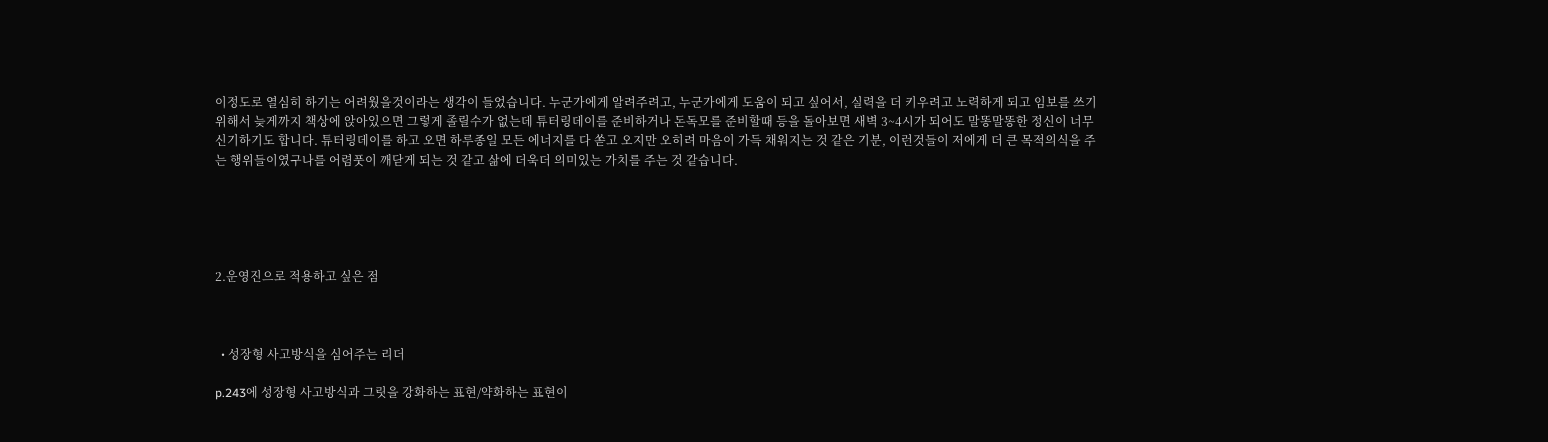이정도로 열심히 하기는 어려웠을것이라는 생각이 들었습니다. 누군가에게 알려주려고, 누군가에게 도움이 되고 싶어서, 실력을 더 키우려고 노력하게 되고 임보를 쓰기 위해서 늦게까지 책상에 앉아있으면 그렇게 졸릴수가 없는데 튜터링데이를 준비하거나 돈독모를 준비할때 등을 돌아보면 새벽 3~4시가 되어도 말똥말똥한 정신이 너무 신기하기도 합니다. 튜터링데이를 하고 오면 하루종일 모든 에너지를 다 쏟고 오지만 오히려 마음이 가득 채워지는 것 같은 기분, 이런것들이 저에게 더 큰 목적의식을 주는 행위들이였구나를 어렴풋이 깨닫게 되는 것 같고 삶에 더욱더 의미있는 가치를 주는 것 같습니다.





2.운영진으로 적용하고 싶은 점



  • 성장형 사고방식을 심어주는 리더

p.243에 성장형 사고방식과 그릿을 강화하는 표현/약화하는 표현이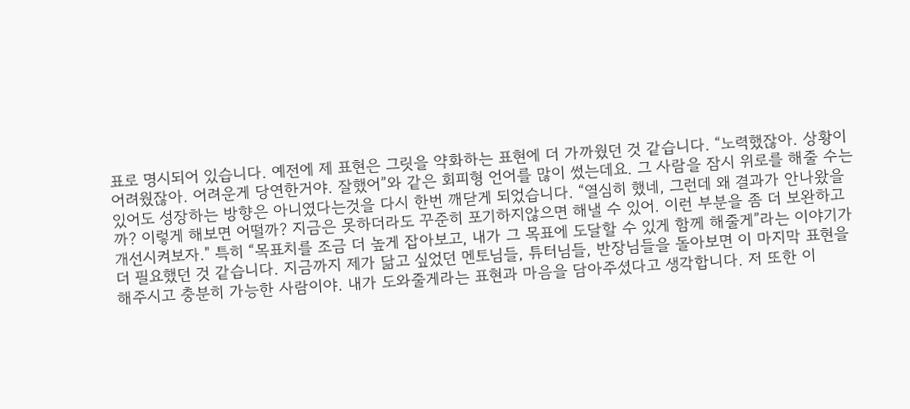표로 명시되어 있습니다. 예전에 제 표현은 그릿을 약화하는 표현에 더 가까웠던 것 같습니다. “노력했잖아. 상황이 어려웠잖아. 어려운게 당연한거야. 잘했어”와 같은 회피형 언어를 많이 썼는데요. 그 사람을 잠시 위로를 해줄 수는 있어도 성장하는 방향은 아니였다는것을 다시 한번 깨닫게 되었습니다. “열심히 했네, 그런데 왜 결과가 안나왔을까? 이렇게 해보면 어떨까? 지금은 못하더라도 꾸준히 포기하지않으면 해낼 수 있어. 이런 부분을 좀 더 보완하고 개선시켜보자." 특히 “목표치를 조금 더 높게 잡아보고, 내가 그 목표에 도달할 수 있게 함께 해줄게”라는 이야기가 더 필요했던 것 같습니다. 지금까지 제가 닮고 싶었던 멘토님들, 튜터님들, 반장님들을 돌아보면 이 마지막 표현을 해주시고 충분히 가능한 사람이야. 내가 도와줄게라는 표현과 마음을 담아주셨다고 생각합니다. 저 또한 이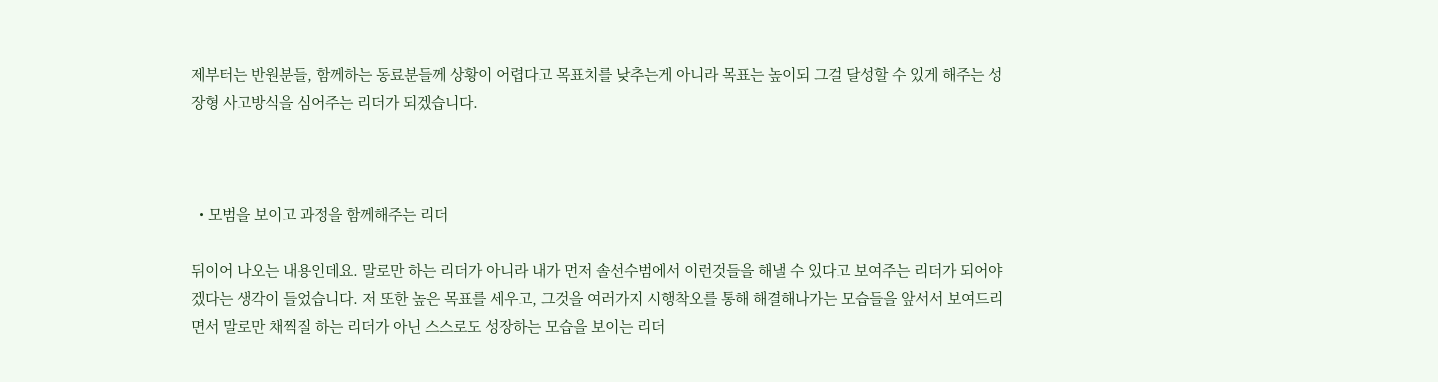제부터는 반원분들, 함께하는 동료분들께 상황이 어렵다고 목표치를 낮추는게 아니라 목표는 높이되 그걸 달성할 수 있게 해주는 성장형 사고방식을 심어주는 리더가 되겠습니다.



  • 모범을 보이고 과정을 함께해주는 리더

뒤이어 나오는 내용인데요. 말로만 하는 리더가 아니라 내가 먼저 솔선수범에서 이런것들을 해낼 수 있다고 보여주는 리더가 되어야겠다는 생각이 들었습니다. 저 또한 높은 목표를 세우고, 그것을 여러가지 시행착오를 통해 해결해나가는 모습들을 앞서서 보여드리면서 말로만 채찍질 하는 리더가 아닌 스스로도 성장하는 모습을 보이는 리더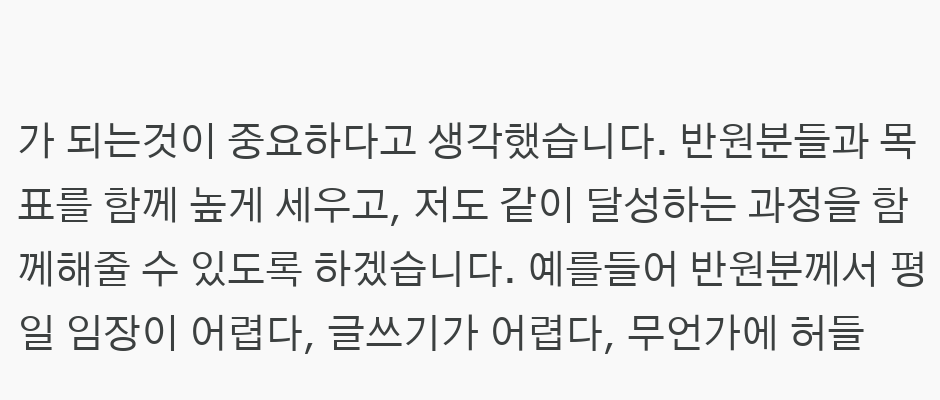가 되는것이 중요하다고 생각했습니다. 반원분들과 목표를 함께 높게 세우고, 저도 같이 달성하는 과정을 함께해줄 수 있도록 하겠습니다. 예를들어 반원분께서 평일 임장이 어렵다, 글쓰기가 어렵다, 무언가에 허들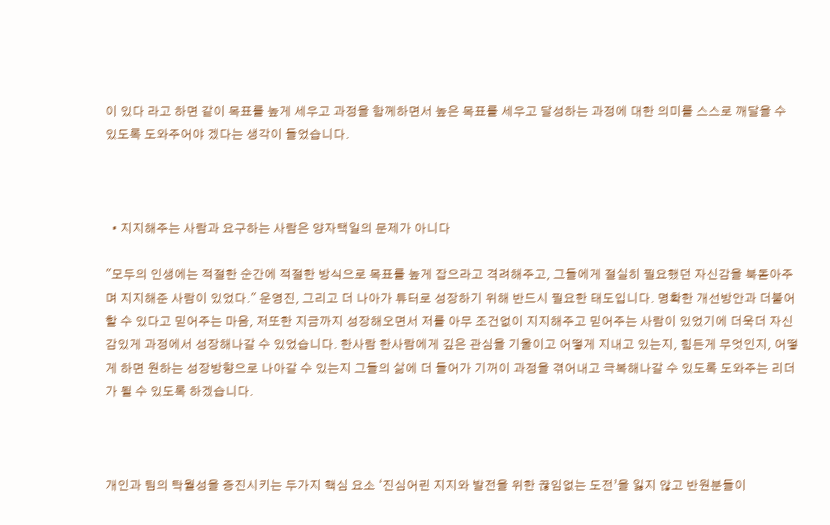이 있다 라고 하면 같이 목표를 높게 세우고 과정을 함께하면서 높은 목표를 세우고 달성하는 과정에 대한 의미를 스스로 깨달을 수 있도록 도와주어야 겠다는 생각이 들었습니다.



  • 지지해주는 사람과 요구하는 사람은 양자택일의 문제가 아니다

"모두의 인생에는 적절한 순간에 적절한 방식으로 목표를 높게 잡으라고 격려해주고, 그들에게 절실히 필요했던 자신감을 북돋아주며 지지해준 사람이 있었다." 운영진, 그리고 더 나아가 튜터로 성장하기 위해 반드시 필요한 태도입니다. 명확한 개선방안과 더불어 할 수 있다고 믿어주는 마음, 저또한 지금까지 성장해오면서 저를 아무 조건없이 지지해주고 믿어주는 사람이 있었기에 더욱더 자신감있게 과정에서 성장해나갈 수 있었습니다. 한사람 한사람에게 깊은 관심을 기울이고 어떻게 지내고 있는지, 힘든게 무엇인지, 어떻게 하면 원하는 성장방향으로 나아갈 수 있는지 그들의 삶에 더 들어가 기꺼이 과정을 겪어내고 극복해나갈 수 있도록 도와주는 리더가 될 수 있도록 하겠습니다.



개인과 팀의 탁월성을 증진시키는 두가지 핵심 요소 ‘진심어린 지지와 발전을 위한 끊임없는 도전’을 잃지 않고 반원분들이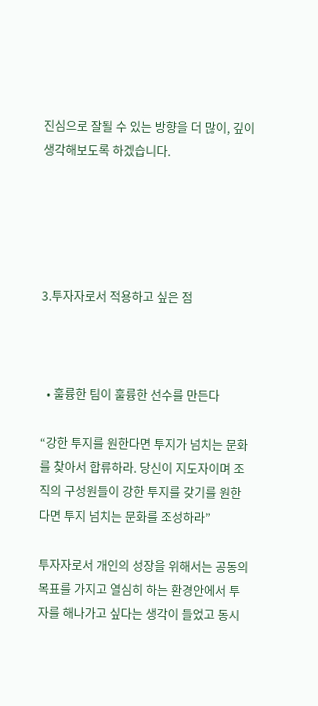진심으로 잘될 수 있는 방향을 더 많이, 깊이 생각해보도록 하겠습니다.





3.투자자로서 적용하고 싶은 점



  • 훌륭한 팀이 훌륭한 선수를 만든다

“강한 투지를 원한다면 투지가 넘치는 문화를 찾아서 합류하라. 당신이 지도자이며 조직의 구성원들이 강한 투지를 갖기를 원한다면 투지 넘치는 문화를 조성하라”

투자자로서 개인의 성장을 위해서는 공동의 목표를 가지고 열심히 하는 환경안에서 투자를 해나가고 싶다는 생각이 들었고 동시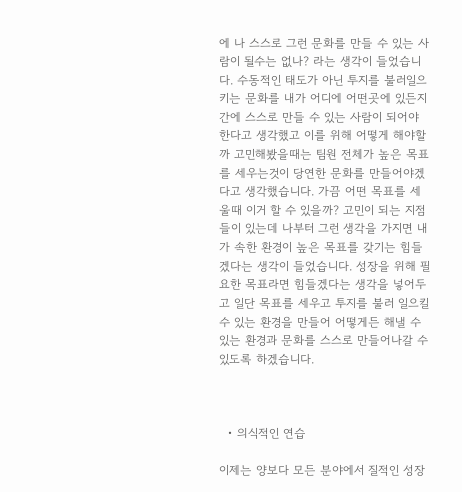에 나 스스로 그런 문화를 만들 수 있는 사람이 될수는 없나? 라는 생각이 들었습니다. 수동적인 태도가 아닌 투지를 불러일으키는 문화를 내가 어디에 어떤곳에 있든지 간에 스스로 만들 수 있는 사람이 되어야 한다고 생각했고 이를 위해 어떻게 해야할까 고민해봤을때는 팀원 전체가 높은 목표를 세우는것이 당연한 문화를 만들어야겠다고 생각했습니다. 가끔 어떤 목표를 세울때 이거 할 수 있을까? 고민이 되는 지점들이 있는데 나부터 그런 생각을 가지면 내가 속한 환경이 높은 목표를 갖기는 힘들겠다는 생각이 들었습니다. 성장을 위해 필요한 목표라면 힘들겠다는 생각을 넣어두고 일단 목표를 세우고 투지를 불러 일으킬 수 있는 환경을 만들어 어떻게든 해낼 수 있는 환경과 문화를 스스로 만들어나갈 수 있도록 하겠습니다.



  • 의식적인 연습

이제는 양보다 모든 분야에서 질적인 성장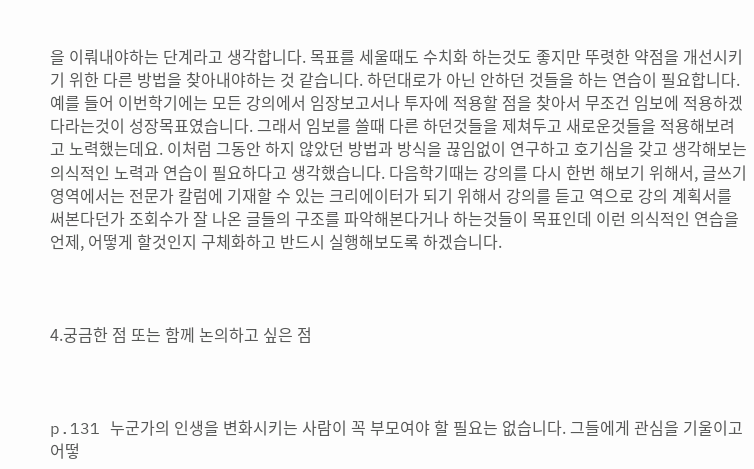을 이뤄내야하는 단계라고 생각합니다. 목표를 세울때도 수치화 하는것도 좋지만 뚜렷한 약점을 개선시키기 위한 다른 방법을 찾아내야하는 것 같습니다. 하던대로가 아닌 안하던 것들을 하는 연습이 필요합니다. 예를 들어 이번학기에는 모든 강의에서 임장보고서나 투자에 적용할 점을 찾아서 무조건 임보에 적용하겠다라는것이 성장목표였습니다. 그래서 임보를 쓸때 다른 하던것들을 제쳐두고 새로운것들을 적용해보려고 노력했는데요. 이처럼 그동안 하지 않았던 방법과 방식을 끊임없이 연구하고 호기심을 갖고 생각해보는 의식적인 노력과 연습이 필요하다고 생각했습니다. 다음학기때는 강의를 다시 한번 해보기 위해서, 글쓰기 영역에서는 전문가 칼럼에 기재할 수 있는 크리에이터가 되기 위해서 강의를 듣고 역으로 강의 계획서를 써본다던가 조회수가 잘 나온 글들의 구조를 파악해본다거나 하는것들이 목표인데 이런 의식적인 연습을 언제, 어떻게 할것인지 구체화하고 반드시 실행해보도록 하겠습니다.



4.궁금한 점 또는 함께 논의하고 싶은 점



p.131 누군가의 인생을 변화시키는 사람이 꼭 부모여야 할 필요는 없습니다. 그들에게 관심을 기울이고 어떻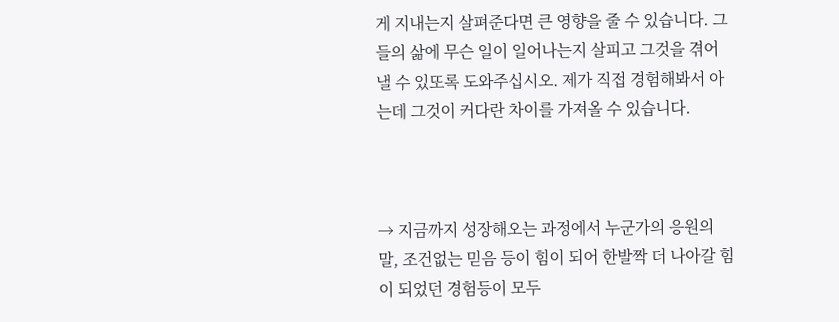게 지내는지 살펴준다면 큰 영향을 줄 수 있습니다. 그들의 삶에 무슨 일이 일어나는지 살피고 그것을 겪어낼 수 있또록 도와주십시오. 제가 직접 경험해봐서 아는데 그것이 커다란 차이를 가져올 수 있습니다.



→ 지금까지 성장해오는 과정에서 누군가의 응원의 말, 조건없는 믿음 등이 힘이 되어 한발짝 더 나아갈 힘이 되었던 경험등이 모두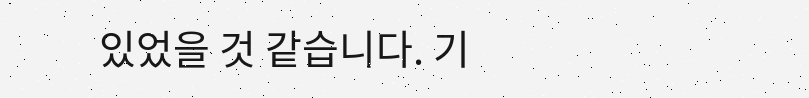있었을 것 같습니다. 기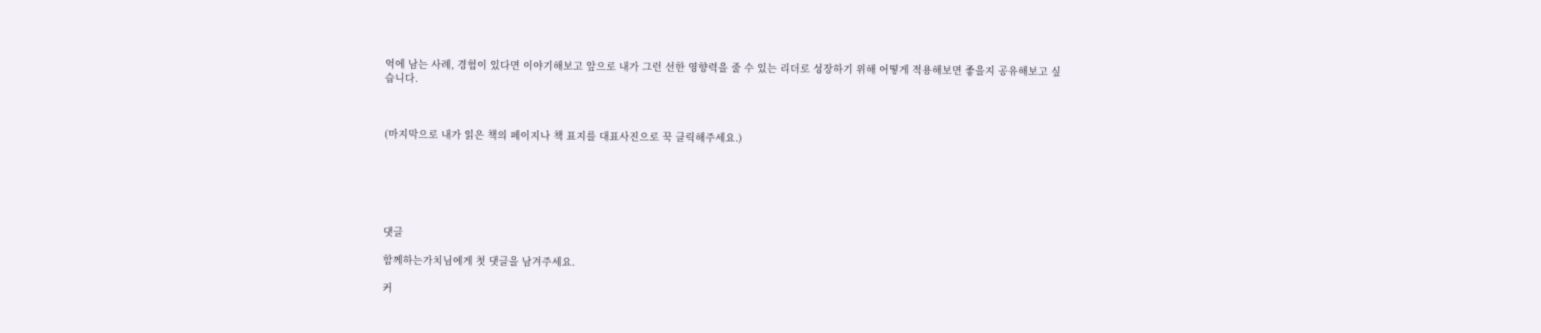억에 남는 사례, 경험이 있다면 이야기해보고 앞으로 내가 그런 선한 영향력을 줄 수 있는 리더로 성장하기 위해 어떻게 적용해보면 좋을지 공유해보고 싶습니다.



(마지막으로 내가 읽은 책의 페이지나 책 표지를 대표사진으로 꾹 클릭해주세요.)






댓글

함께하는가치님에게 첫 댓글을 남겨주세요.

커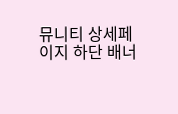뮤니티 상세페이지 하단 배너